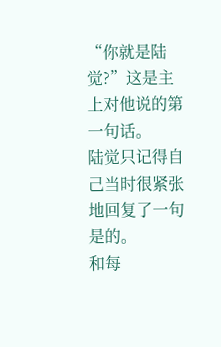“你就是陆觉?”这是主上对他说的第一句话。
陆觉只记得自己当时很紧张地回复了一句是的。
和每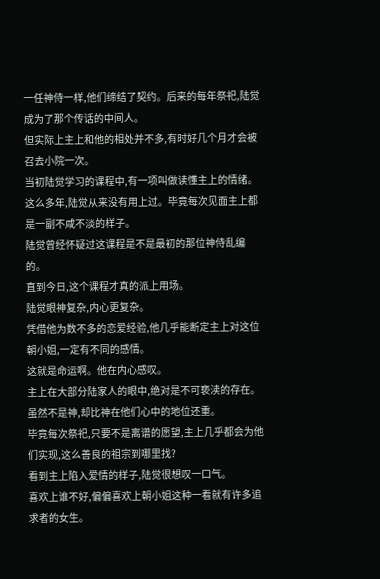一任神侍一样,他们缔结了契约。后来的每年祭祀,陆觉成为了那个传话的中间人。
但实际上主上和他的相处并不多,有时好几个月才会被召去小院一次。
当初陆觉学习的课程中,有一项叫做读懂主上的情绪。
这么多年,陆觉从来没有用上过。毕竟每次见面主上都是一副不咸不淡的样子。
陆觉曾经怀疑过这课程是不是最初的那位神侍乱编的。
直到今日,这个课程才真的派上用场。
陆觉眼神复杂,内心更复杂。
凭借他为数不多的恋爱经验,他几乎能断定主上对这位朝小姐,一定有不同的感情。
这就是命运啊。他在内心感叹。
主上在大部分陆家人的眼中,绝对是不可亵渎的存在。虽然不是神,却比神在他们心中的地位还重。
毕竟每次祭祀,只要不是离谱的愿望,主上几乎都会为他们实现,这么善良的祖宗到哪里找?
看到主上陷入爱情的样子,陆觉很想叹一口气。
喜欢上谁不好,偏偏喜欢上朝小姐这种一看就有许多追求者的女生。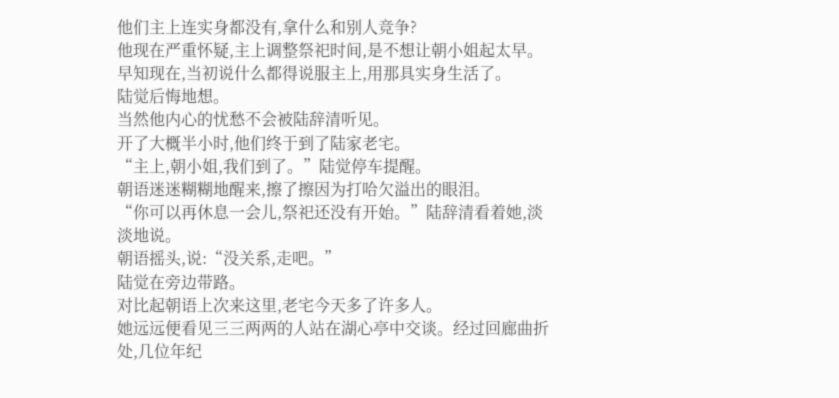他们主上连实身都没有,拿什么和别人竞争?
他现在严重怀疑,主上调整祭祀时间,是不想让朝小姐起太早。
早知现在,当初说什么都得说服主上,用那具实身生活了。
陆觉后悔地想。
当然他内心的忧愁不会被陆辞清听见。
开了大概半小时,他们终于到了陆家老宅。
“主上,朝小姐,我们到了。”陆觉停车提醒。
朝语迷迷糊糊地醒来,擦了擦因为打哈欠溢出的眼泪。
“你可以再休息一会儿,祭祀还没有开始。”陆辞清看着她,淡淡地说。
朝语摇头,说:“没关系,走吧。”
陆觉在旁边带路。
对比起朝语上次来这里,老宅今天多了许多人。
她远远便看见三三两两的人站在湖心亭中交谈。经过回廊曲折处,几位年纪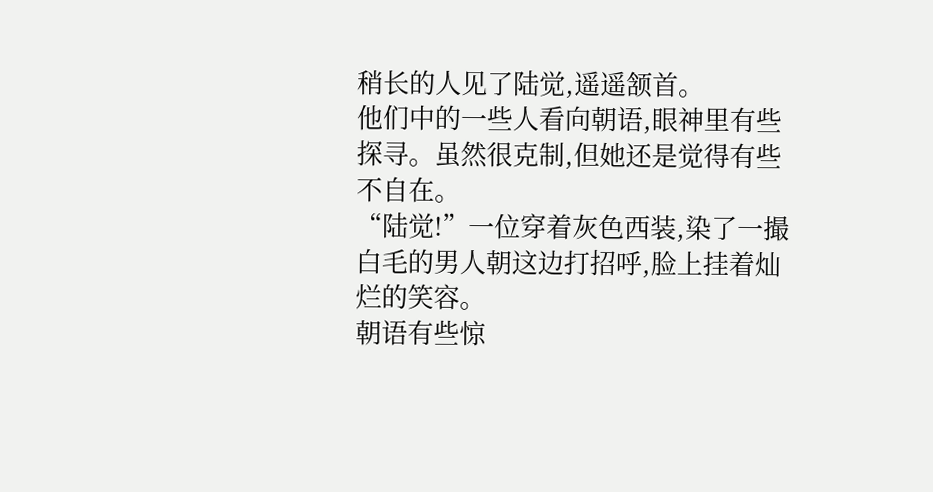稍长的人见了陆觉,遥遥颔首。
他们中的一些人看向朝语,眼神里有些探寻。虽然很克制,但她还是觉得有些不自在。
“陆觉!”一位穿着灰色西装,染了一撮白毛的男人朝这边打招呼,脸上挂着灿烂的笑容。
朝语有些惊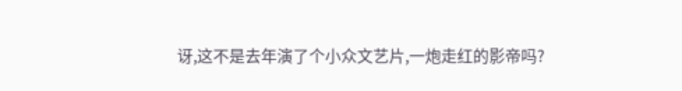讶,这不是去年演了个小众文艺片,一炮走红的影帝吗?